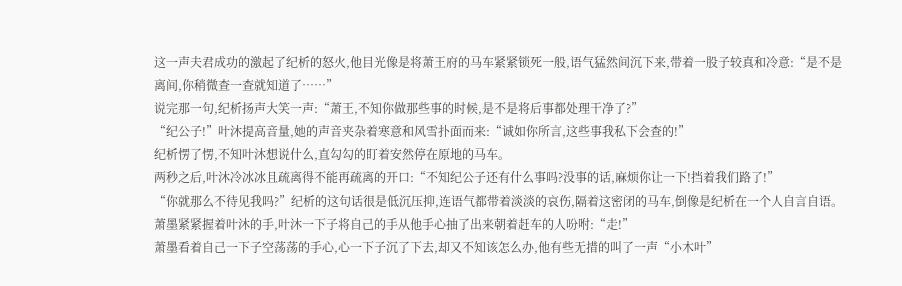这一声夫君成功的激起了纪析的怒火,他目光像是将萧王府的马车紧紧锁死一般,语气猛然间沉下来,带着一股子较真和冷意:“是不是离间,你稍微查一查就知道了……”
说完那一句,纪析扬声大笑一声:“萧王,不知你做那些事的时候,是不是将后事都处理干净了?”
“纪公子!”叶沐提高音量,她的声音夹杂着寒意和风雪扑面而来:“诚如你所言,这些事我私下会查的!”
纪析愣了愣,不知叶沐想说什么,直勾勾的盯着安然停在原地的马车。
两秒之后,叶沐冷冰冰且疏离得不能再疏离的开口:“不知纪公子还有什么事吗?没事的话,麻烦你让一下!挡着我们路了!”
“你就那么不待见我吗?”纪析的这句话很是低沉压抑,连语气都带着淡淡的哀伤,隔着这密闭的马车,倒像是纪析在一个人自言自语。
萧墨紧紧握着叶沐的手,叶沐一下子将自己的手从他手心抽了出来朝着赶车的人吩咐:“走!”
萧墨看着自己一下子空荡荡的手心,心一下子沉了下去,却又不知该怎么办,他有些无措的叫了一声“小木叶”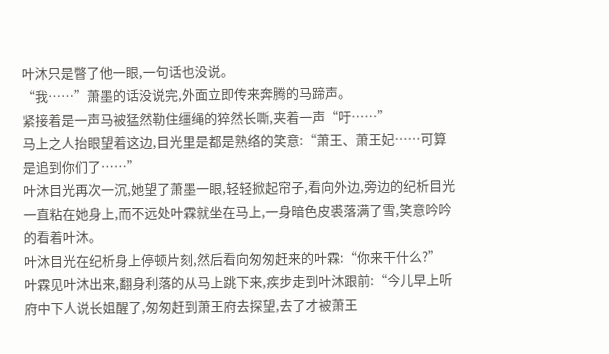叶沐只是瞥了他一眼,一句话也没说。
“我……”萧墨的话没说完,外面立即传来奔腾的马蹄声。
紧接着是一声马被猛然勒住缰绳的猝然长嘶,夹着一声“吁……”
马上之人抬眼望着这边,目光里是都是熟络的笑意:“萧王、萧王妃……可算是追到你们了……”
叶沐目光再次一沉,她望了萧墨一眼,轻轻掀起帘子,看向外边,旁边的纪析目光一直粘在她身上,而不远处叶霖就坐在马上,一身暗色皮裘落满了雪,笑意吟吟的看着叶沐。
叶沐目光在纪析身上停顿片刻,然后看向匆匆赶来的叶霖:“你来干什么?”
叶霖见叶沐出来,翻身利落的从马上跳下来,疾步走到叶沐跟前:“今儿早上听府中下人说长姐醒了,匆匆赶到萧王府去探望,去了才被萧王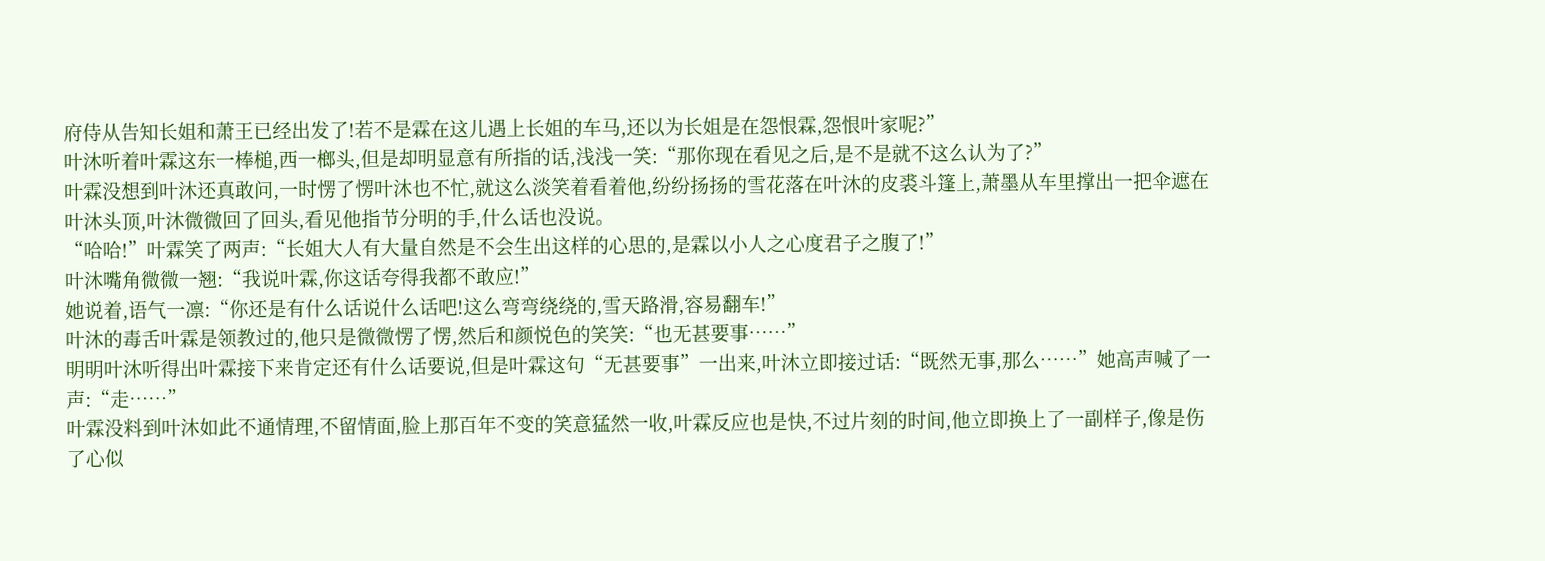府侍从告知长姐和萧王已经出发了!若不是霖在这儿遇上长姐的车马,还以为长姐是在怨恨霖,怨恨叶家呢?”
叶沐听着叶霖这东一棒槌,西一榔头,但是却明显意有所指的话,浅浅一笑:“那你现在看见之后,是不是就不这么认为了?”
叶霖没想到叶沐还真敢问,一时愣了愣叶沐也不忙,就这么淡笑着看着他,纷纷扬扬的雪花落在叶沐的皮裘斗篷上,萧墨从车里撑出一把伞遮在叶沐头顶,叶沐微微回了回头,看见他指节分明的手,什么话也没说。
“哈哈!”叶霖笑了两声:“长姐大人有大量自然是不会生出这样的心思的,是霖以小人之心度君子之腹了!”
叶沐嘴角微微一翘:“我说叶霖,你这话夸得我都不敢应!”
她说着,语气一凛:“你还是有什么话说什么话吧!这么弯弯绕绕的,雪天路滑,容易翻车!”
叶沐的毒舌叶霖是领教过的,他只是微微愣了愣,然后和颜悦色的笑笑:“也无甚要事……”
明明叶沐听得出叶霖接下来肯定还有什么话要说,但是叶霖这句“无甚要事”一出来,叶沐立即接过话:“既然无事,那么……”她高声喊了一声:“走……”
叶霖没料到叶沐如此不通情理,不留情面,脸上那百年不变的笑意猛然一收,叶霖反应也是快,不过片刻的时间,他立即换上了一副样子,像是伤了心似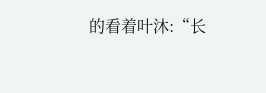的看着叶沐:“长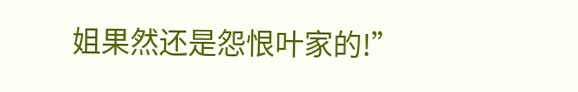姐果然还是怨恨叶家的!”